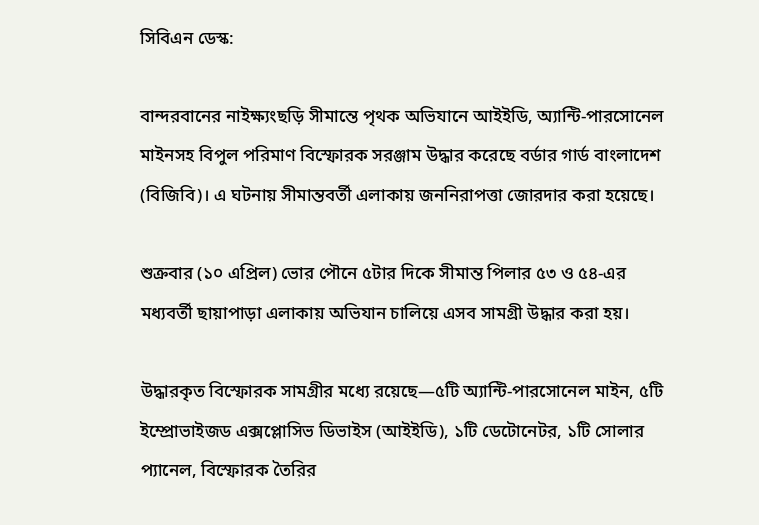সিবিএন ডেস্ক:

বান্দরবানের নাইক্ষ্যংছড়ি সীমান্তে পৃথক অভিযানে আইইডি, অ্যান্টি-পারসোনেল মাইনসহ বিপুল পরিমাণ বিস্ফোরক সরঞ্জাম উদ্ধার করেছে বর্ডার গার্ড বাংলাদেশ (বিজিবি)। এ ঘটনায় সীমান্তবর্তী এলাকায় জননিরাপত্তা জোরদার করা হয়েছে।

শুক্রবার (১০ এপ্রিল) ভোর পৌনে ৫টার দিকে সীমান্ত পিলার ৫৩ ও ৫৪-এর মধ্যবর্তী ছায়াপাড়া এলাকায় অভিযান চালিয়ে এসব সামগ্রী উদ্ধার করা হয়।

উদ্ধারকৃত বিস্ফোরক সামগ্রীর মধ্যে রয়েছে—৫টি অ্যান্টি-পারসোনেল মাইন, ৫টি ইম্প্রোভাইজড এক্সপ্লোসিভ ডিভাইস (আইইডি), ১টি ডেটোনেটর, ১টি সোলার প্যানেল, বিস্ফোরক তৈরির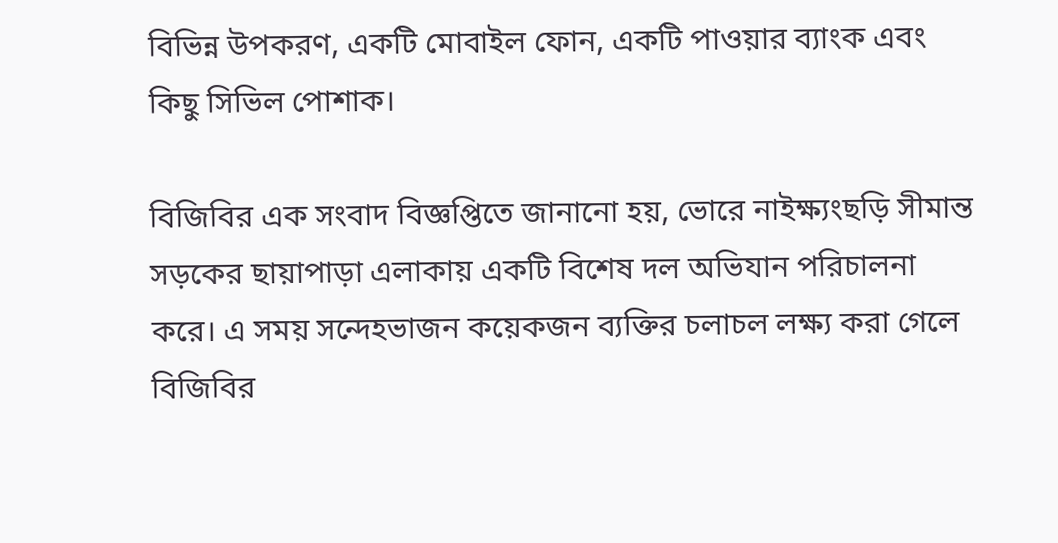বিভিন্ন উপকরণ, একটি মোবাইল ফোন, একটি পাওয়ার ব্যাংক এবং কিছু সিভিল পোশাক।

বিজিবির এক সংবাদ বিজ্ঞপ্তিতে জানানো হয়, ভোরে নাইক্ষ্যংছড়ি সীমান্ত সড়কের ছায়াপাড়া এলাকায় একটি বিশেষ দল অভিযান পরিচালনা করে। এ সময় সন্দেহভাজন কয়েকজন ব্যক্তির চলাচল লক্ষ্য করা গেলে বিজিবির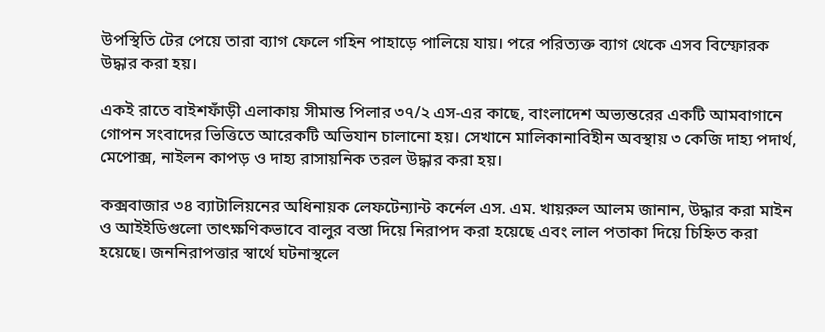উপস্থিতি টের পেয়ে তারা ব্যাগ ফেলে গহিন পাহাড়ে পালিয়ে যায়। পরে পরিত্যক্ত ব্যাগ থেকে এসব বিস্ফোরক উদ্ধার করা হয়।

একই রাতে বাইশফাঁড়ী এলাকায় সীমান্ত পিলার ৩৭/২ এস-এর কাছে, বাংলাদেশ অভ্যন্তরের একটি আমবাগানে গোপন সংবাদের ভিত্তিতে আরেকটি অভিযান চালানো হয়। সেখানে মালিকানাবিহীন অবস্থায় ৩ কেজি দাহ্য পদার্থ, মেপোক্স, নাইলন কাপড় ও দাহ্য রাসায়নিক তরল উদ্ধার করা হয়।

কক্সবাজার ৩৪ ব্যাটালিয়নের অধিনায়ক লেফটেন্যান্ট কর্নেল এস. এম. খায়রুল আলম জানান, উদ্ধার করা মাইন ও আইইডিগুলো তাৎক্ষণিকভাবে বালুর বস্তা দিয়ে নিরাপদ করা হয়েছে এবং লাল পতাকা দিয়ে চিহ্নিত করা হয়েছে। জননিরাপত্তার স্বার্থে ঘটনাস্থলে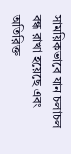সাময়িকভাবে যান চলাচল বন্ধ রাখা হয়েছে এবং অতিরিক্ত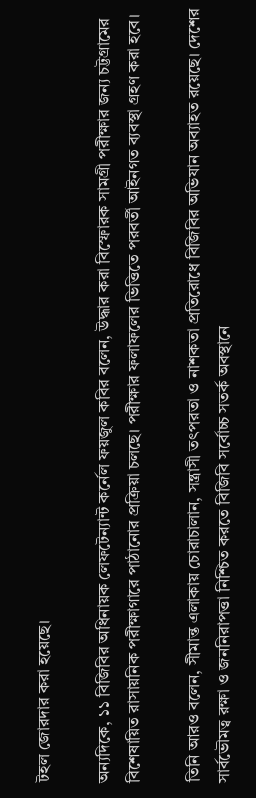টহল জোরদার করা হয়েছে।

অন্যদিকে, ১১ বিজিবির অধিনায়ক লেফটেন্যান্ট কর্নেল ফয়জুল কবির বলেন, উদ্ধার করা বিস্ফোরক সামগ্রী পরীক্ষার জন্য চট্টগ্রামের বিশেষায়িত রাসায়নিক পরীক্ষাগারে পাঠানোর প্রক্রিয়া চলছে। পরীক্ষার ফলাফলের ভিত্তিতে পরবর্তী আইনগত ব্যবস্থা গ্রহণ করা হবে।

তিনি আরও বলেন, সীমান্ত এলাকায় চোরাচালান, সন্ত্রাসী তৎপরতা ও নাশকতা প্রতিরোধে বিজিবির অভিযান অব্যাহত রয়েছে। দেশের সার্বভৌমত্ব রক্ষা ও জননিরাপত্তা নিশ্চিত করতে বিজিবি সর্বোচ্চ সতর্ক অবস্থানে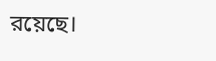রয়েছে।